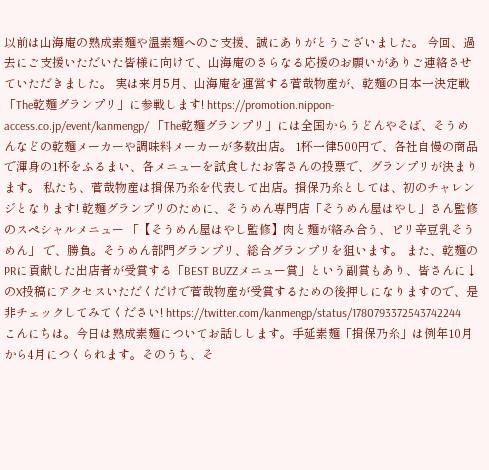以前は山海庵の熟成素麺や温素麺へのご支援、誠にありがとうございました。 今回、過去にご支援いただいた皆様に向けて、山海庵のさらなる応援のお願いがありご連絡させていただきました。 実は来月5月、山海庵を運営する菅哉物産が、乾麺の日本一決定戦「The乾麺グランプリ」に参戦します! https://promotion.nippon-access.co.jp/event/kanmengp/ 「The乾麺グランプリ」には全国からうどんやそば、そうめんなどの乾麺メーカーや調味料メーカーが多数出店。 1杯一律500円で、各社自慢の商品で渾身の1杯をふるまい、各メニューを試食したお客さんの投票で、グランプリが決まります。 私たち、菅哉物産は揖保乃糸を代表して出店。揖保乃糸としては、初のチャレンジとなります! 乾麺グランプリのために、そうめん専門店「そうめん屋はやし」さん監修のスペシャルメニュー 「【そうめん屋はやし監修】肉と麺が絡み合う、ピリ辛豆乳そうめん」 で、勝負。そうめん部門グランプリ、総合グランプリを狙います。 また、乾麺のPRに貢献した出店者が受賞する「BEST BUZZメニュー賞」という副賞もあり、皆さんに↓のX投稿にアクセスいただくだけで菅哉物産が受賞するための後押しになりますので、是非チェックしてみてください! https://twitter.com/kanmengp/status/1780793372543742244
こんにちは。今日は熟成素麺についてお話しします。手延素麺「揖保乃糸」は例年10月から4月につくられます。そのうち、そ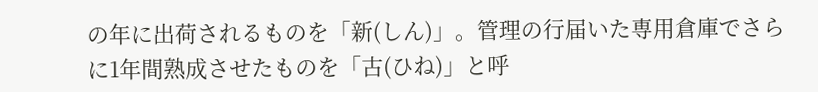の年に出荷されるものを「新(しん)」。管理の行届いた専用倉庫でさらに1年間熟成させたものを「古(ひね)」と呼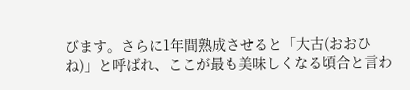びます。さらに1年間熟成させると「大古(おおひね)」と呼ばれ、ここが最も美味しくなる頃合と言わ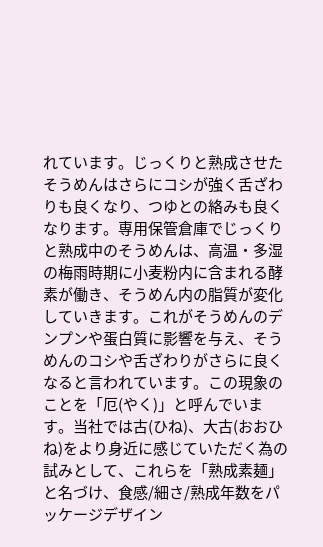れています。じっくりと熟成させたそうめんはさらにコシが強く舌ざわりも良くなり、つゆとの絡みも良くなります。専用保管倉庫でじっくりと熟成中のそうめんは、高温・多湿の梅雨時期に小麦粉内に含まれる酵素が働き、そうめん内の脂質が変化していきます。これがそうめんのデンプンや蛋白質に影響を与え、そうめんのコシや舌ざわりがさらに良くなると言われています。この現象のことを「厄(やく)」と呼んでいます。当社では古(ひね)、大古(おおひね)をより身近に感じていただく為の試みとして、これらを「熟成素麺」と名づけ、食感/細さ/熟成年数をパッケージデザイン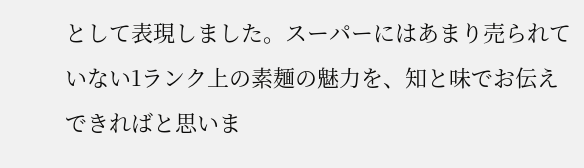として表現しました。スーパーにはあまり売られていない1ランク上の素麺の魅力を、知と味でお伝えできればと思いま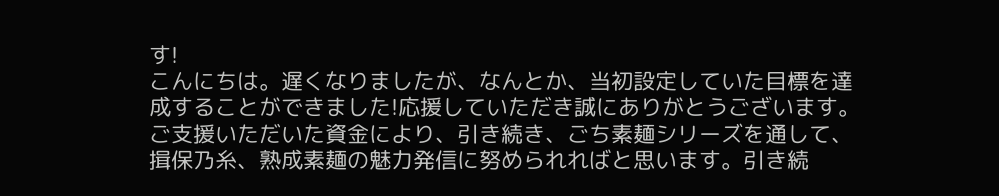す!
こんにちは。遅くなりましたが、なんとか、当初設定していた目標を達成することができました!応援していただき誠にありがとうございます。ご支援いただいた資金により、引き続き、ごち素麺シリーズを通して、揖保乃糸、熟成素麺の魅力発信に努められればと思います。引き続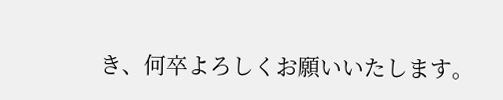き、何卒よろしくお願いいたします。